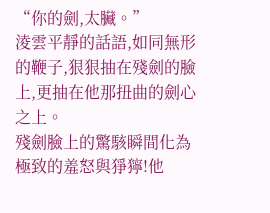“你的劍,太臟。”
淩雲平靜的話語,如同無形的鞭子,狠狠抽在殘劍的臉上,更抽在他那扭曲的劍心之上。
殘劍臉上的驚駭瞬間化為極致的羞怒與猙獰!他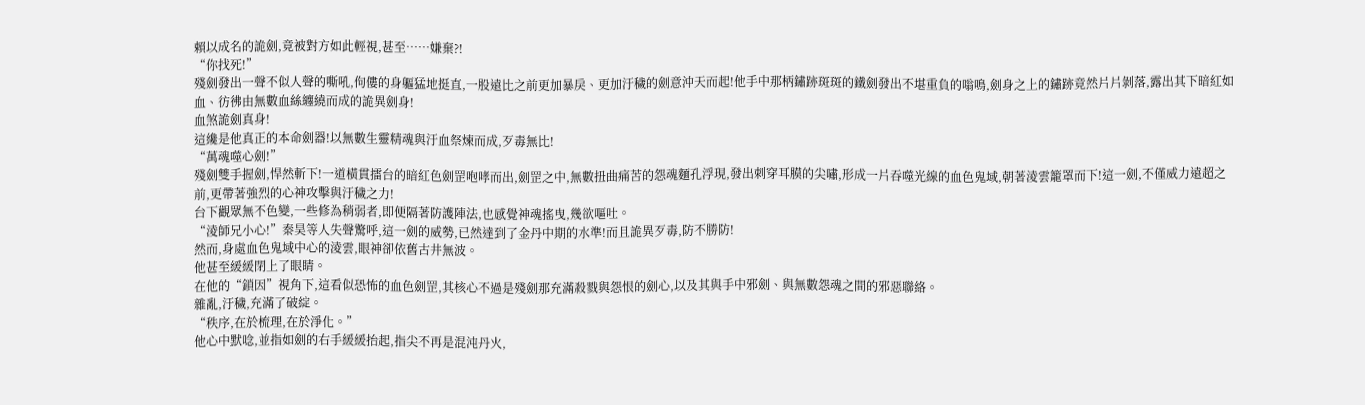賴以成名的詭劍,竟被對方如此輕視,甚至……嫌棄?!
“你找死!”
殘劍發出一聲不似人聲的嘶吼,佝僂的身軀猛地挺直,一股遠比之前更加暴戾、更加汙穢的劍意沖天而起!他手中那柄鏽跡斑斑的鐵劍發出不堪重負的嗡鳴,劍身之上的鏽跡竟然片片剝落,露出其下暗紅如血、彷彿由無數血絲纏繞而成的詭異劍身!
血煞詭劍真身!
這纔是他真正的本命劍器!以無數生靈精魂與汙血祭煉而成,歹毒無比!
“萬魂噬心劍!”
殘劍雙手握劍,悍然斬下!一道橫貫擂台的暗紅色劍罡咆哮而出,劍罡之中,無數扭曲痛苦的怨魂麵孔浮現,發出刺穿耳膜的尖嘯,形成一片吞噬光線的血色鬼域,朝著淩雲籠罩而下!這一劍,不僅威力遠超之前,更帶著強烈的心神攻擊與汙穢之力!
台下觀眾無不色變,一些修為稍弱者,即便隔著防護陣法,也感覺神魂搖曳,幾欲嘔吐。
“淩師兄小心!”秦昊等人失聲驚呼,這一劍的威勢,已然達到了金丹中期的水準!而且詭異歹毒,防不勝防!
然而,身處血色鬼域中心的淩雲,眼神卻依舊古井無波。
他甚至緩緩閉上了眼睛。
在他的“鎖因”視角下,這看似恐怖的血色劍罡,其核心不過是殘劍那充滿殺戮與怨恨的劍心,以及其與手中邪劍、與無數怨魂之間的邪惡聯絡。
雜亂,汙穢,充滿了破綻。
“秩序,在於梳理,在於淨化。”
他心中默唸,並指如劍的右手緩緩抬起,指尖不再是混沌丹火,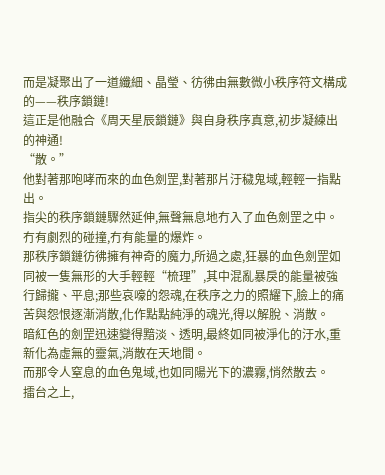而是凝聚出了一道纖細、晶瑩、彷彿由無數微小秩序符文構成的——秩序鎖鏈!
這正是他融合《周天星辰鎖鏈》與自身秩序真意,初步凝練出的神通!
“散。”
他對著那咆哮而來的血色劍罡,對著那片汙穢鬼域,輕輕一指點出。
指尖的秩序鎖鏈驟然延伸,無聲無息地冇入了血色劍罡之中。
冇有劇烈的碰撞,冇有能量的爆炸。
那秩序鎖鏈彷彿擁有神奇的魔力,所過之處,狂暴的血色劍罡如同被一隻無形的大手輕輕“梳理”,其中混亂暴戾的能量被強行歸攏、平息;那些哀嚎的怨魂,在秩序之力的照耀下,臉上的痛苦與怨恨逐漸消散,化作點點純淨的魂光,得以解脫、消散。
暗紅色的劍罡迅速變得黯淡、透明,最終如同被淨化的汙水,重新化為虛無的靈氣,消散在天地間。
而那令人窒息的血色鬼域,也如同陽光下的濃霧,悄然散去。
擂台之上,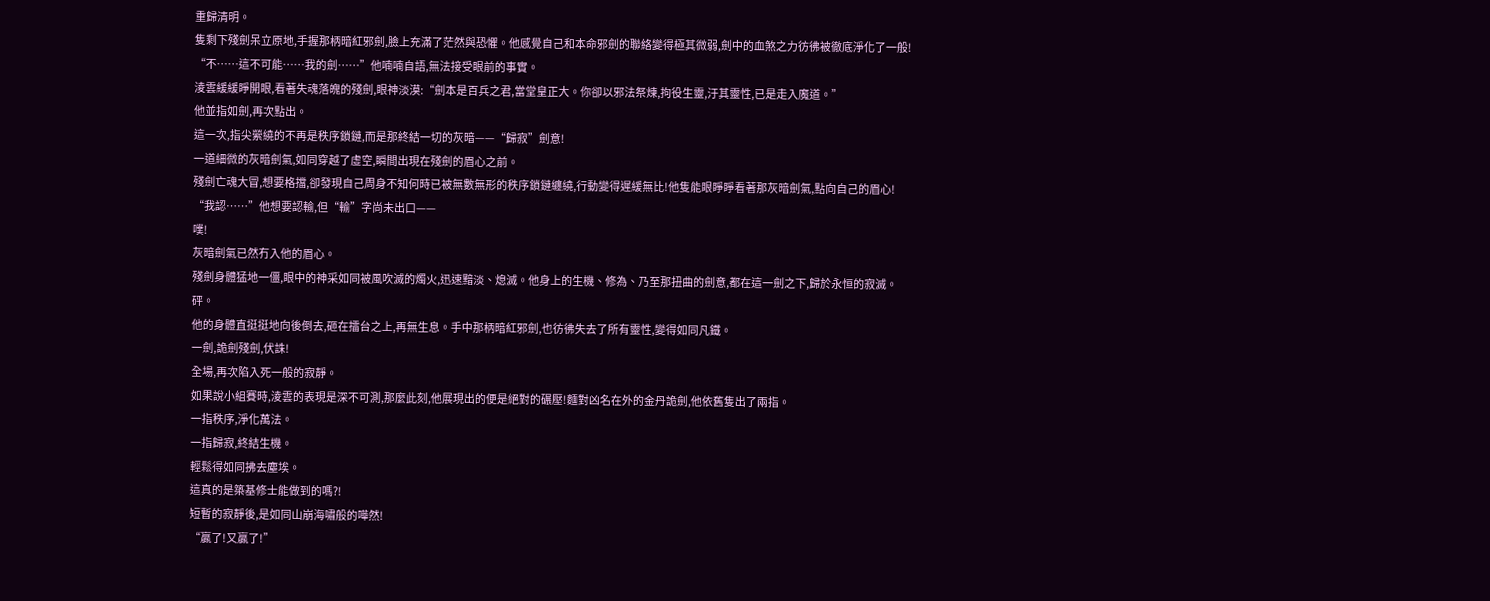重歸清明。
隻剩下殘劍呆立原地,手握那柄暗紅邪劍,臉上充滿了茫然與恐懼。他感覺自己和本命邪劍的聯絡變得極其微弱,劍中的血煞之力彷彿被徹底淨化了一般!
“不……這不可能……我的劍……”他喃喃自語,無法接受眼前的事實。
淩雲緩緩睜開眼,看著失魂落魄的殘劍,眼神淡漠:“劍本是百兵之君,當堂皇正大。你卻以邪法祭煉,拘役生靈,汙其靈性,已是走入魔道。”
他並指如劍,再次點出。
這一次,指尖縈繞的不再是秩序鎖鏈,而是那終結一切的灰暗——“歸寂”劍意!
一道細微的灰暗劍氣,如同穿越了虛空,瞬間出現在殘劍的眉心之前。
殘劍亡魂大冒,想要格擋,卻發現自己周身不知何時已被無數無形的秩序鎖鏈纏繞,行動變得遲緩無比!他隻能眼睜睜看著那灰暗劍氣,點向自己的眉心!
“我認……”他想要認輸,但“輸”字尚未出口——
噗!
灰暗劍氣已然冇入他的眉心。
殘劍身體猛地一僵,眼中的神采如同被風吹滅的燭火,迅速黯淡、熄滅。他身上的生機、修為、乃至那扭曲的劍意,都在這一劍之下,歸於永恒的寂滅。
砰。
他的身體直挺挺地向後倒去,砸在擂台之上,再無生息。手中那柄暗紅邪劍,也彷彿失去了所有靈性,變得如同凡鐵。
一劍,詭劍殘劍,伏誅!
全場,再次陷入死一般的寂靜。
如果說小組賽時,淩雲的表現是深不可測,那麼此刻,他展現出的便是絕對的碾壓!麵對凶名在外的金丹詭劍,他依舊隻出了兩指。
一指秩序,淨化萬法。
一指歸寂,終結生機。
輕鬆得如同拂去塵埃。
這真的是築基修士能做到的嗎?!
短暫的寂靜後,是如同山崩海嘯般的嘩然!
“贏了!又贏了!”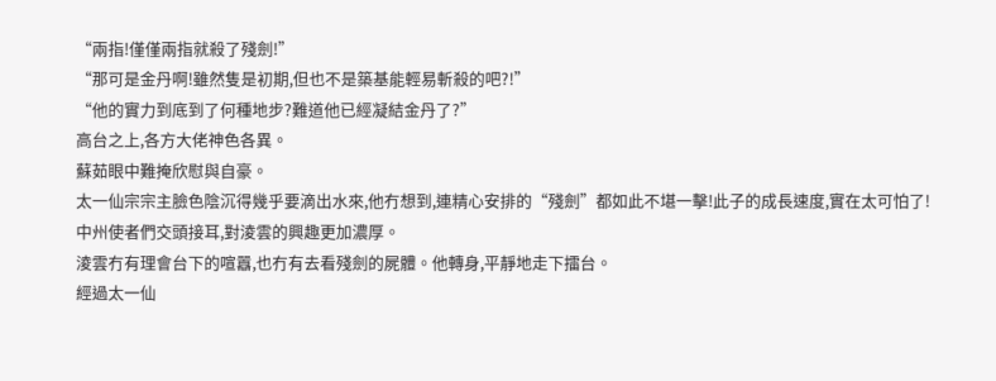“兩指!僅僅兩指就殺了殘劍!”
“那可是金丹啊!雖然隻是初期,但也不是築基能輕易斬殺的吧?!”
“他的實力到底到了何種地步?難道他已經凝結金丹了?”
高台之上,各方大佬神色各異。
蘇茹眼中難掩欣慰與自豪。
太一仙宗宗主臉色陰沉得幾乎要滴出水來,他冇想到,連精心安排的“殘劍”都如此不堪一擊!此子的成長速度,實在太可怕了!
中州使者們交頭接耳,對淩雲的興趣更加濃厚。
淩雲冇有理會台下的喧囂,也冇有去看殘劍的屍體。他轉身,平靜地走下擂台。
經過太一仙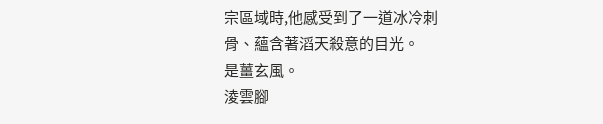宗區域時,他感受到了一道冰冷刺骨、蘊含著滔天殺意的目光。
是薑玄風。
淩雲腳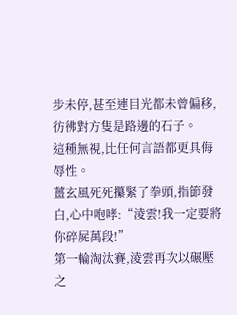步未停,甚至連目光都未曾偏移,彷彿對方隻是路邊的石子。
這種無視,比任何言語都更具侮辱性。
薑玄風死死攥緊了拳頭,指節發白,心中咆哮:“淩雲!我一定要將你碎屍萬段!”
第一輪淘汰賽,淩雲再次以碾壓之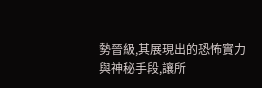勢晉級,其展現出的恐怖實力與神秘手段,讓所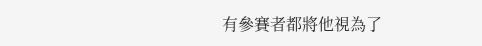有參賽者都將他視為了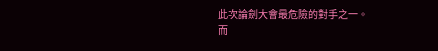此次論劍大會最危險的對手之一。
而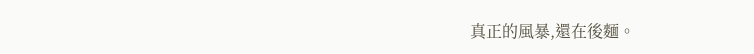真正的風暴,還在後麵。